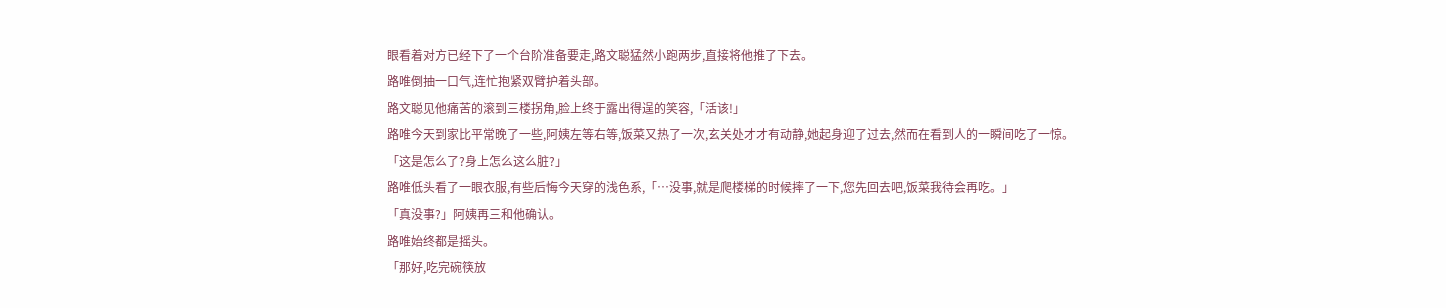眼看着对方已经下了一个台阶准备要走,路文聪猛然小跑两步,直接将他推了下去。
路唯倒抽一口气,连忙抱紧双臂护着头部。
路文聪见他痛苦的滚到三楼拐角,脸上终于露出得逞的笑容,「活该!」
路唯今天到家比平常晚了一些,阿姨左等右等,饭菜又热了一次,玄关处才才有动静,她起身迎了过去,然而在看到人的一瞬间吃了一惊。
「这是怎么了?身上怎么这么脏?」
路唯低头看了一眼衣服,有些后悔今天穿的浅色系,「…没事,就是爬楼梯的时候摔了一下,您先回去吧,饭菜我待会再吃。」
「真没事?」阿姨再三和他确认。
路唯始终都是摇头。
「那好,吃完碗筷放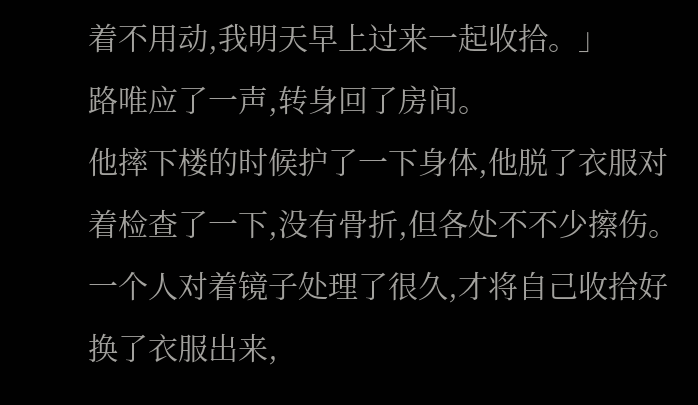着不用动,我明天早上过来一起收拾。」
路唯应了一声,转身回了房间。
他摔下楼的时候护了一下身体,他脱了衣服对着检查了一下,没有骨折,但各处不不少擦伤。
一个人对着镜子处理了很久,才将自己收拾好换了衣服出来,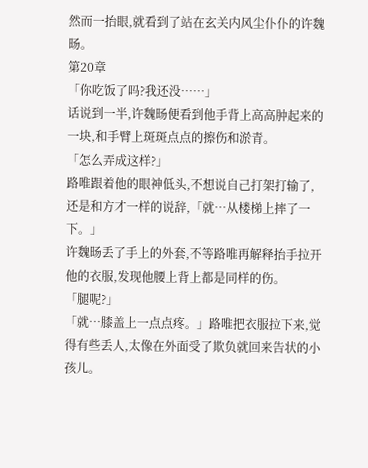然而一抬眼,就看到了站在玄关内风尘仆仆的许魏旸。
第20章
「你吃饭了吗?我还没……」
话说到一半,许魏旸便看到他手背上高高肿起来的一块,和手臂上斑斑点点的擦伤和淤青。
「怎么弄成这样?」
路唯跟着他的眼神低头,不想说自己打架打输了,还是和方才一样的说辞,「就…从楼梯上摔了一下。」
许魏旸丢了手上的外套,不等路唯再解释抬手拉开他的衣服,发现他腰上背上都是同样的伤。
「腿呢?」
「就…膝盖上一点点疼。」路唯把衣服拉下来,觉得有些丢人,太像在外面受了欺负就回来告状的小孩儿。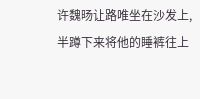许魏旸让路唯坐在沙发上,半蹲下来将他的睡裤往上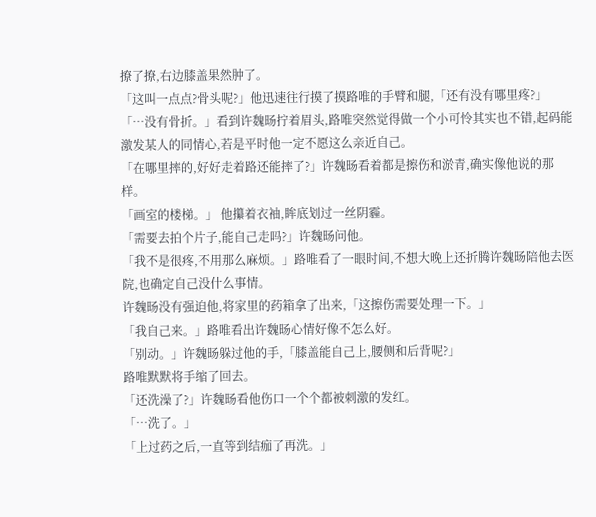撩了撩,右边膝盖果然肿了。
「这叫一点点?骨头呢?」他迅速往行摸了摸路唯的手臂和腿,「还有没有哪里疼?」
「…没有骨折。」看到许魏旸拧着眉头,路唯突然觉得做一个小可怜其实也不错,起码能激发某人的同情心,若是平时他一定不愿这么亲近自己。
「在哪里摔的,好好走着路还能摔了?」许魏旸看着都是擦伤和淤青,确实像他说的那样。
「画室的楼梯。」 他攥着衣袖,眸底划过一丝阴霾。
「需要去拍个片子,能自己走吗?」许魏旸问他。
「我不是很疼,不用那么麻烦。」路唯看了一眼时间,不想大晚上还折腾许魏旸陪他去医院,也确定自己没什么事情。
许魏旸没有强迫他,将家里的药箱拿了出来,「这擦伤需要处理一下。」
「我自己来。」路唯看出许魏旸心情好像不怎么好。
「别动。」许魏旸躲过他的手,「膝盖能自己上,腰侧和后背呢?」
路唯默默将手缩了回去。
「还洗澡了?」许魏旸看他伤口一个个都被刺激的发红。
「…洗了。」
「上过药之后,一直等到结痂了再洗。」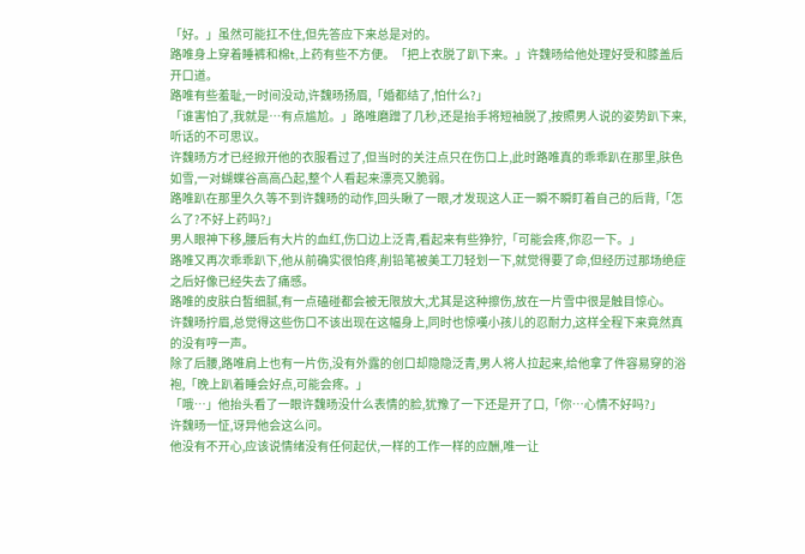「好。」虽然可能扛不住,但先答应下来总是对的。
路唯身上穿着睡裤和棉t,上药有些不方便。「把上衣脱了趴下来。」许魏旸给他处理好受和膝盖后开口道。
路唯有些羞耻,一时间没动,许魏旸扬眉,「婚都结了,怕什么?」
「谁害怕了,我就是…有点尴尬。」路唯磨蹭了几秒,还是抬手将短袖脱了,按照男人说的姿势趴下来,听话的不可思议。
许魏旸方才已经掀开他的衣服看过了,但当时的关注点只在伤口上,此时路唯真的乖乖趴在那里,肤色如雪,一对蝴蝶谷高高凸起,整个人看起来漂亮又脆弱。
路唯趴在那里久久等不到许魏旸的动作,回头瞅了一眼,才发现这人正一瞬不瞬盯着自己的后背,「怎么了?不好上药吗?」
男人眼神下移,腰后有大片的血红,伤口边上泛青,看起来有些狰狞,「可能会疼,你忍一下。」
路唯又再次乖乖趴下,他从前确实很怕疼,削铅笔被美工刀轻划一下,就觉得要了命,但经历过那场绝症之后好像已经失去了痛感。
路唯的皮肤白皙细腻,有一点磕碰都会被无限放大,尤其是这种擦伤,放在一片雪中很是触目惊心。
许魏旸拧眉,总觉得这些伤口不该出现在这幅身上,同时也惊嘆小孩儿的忍耐力,这样全程下来竟然真的没有哼一声。
除了后腰,路唯肩上也有一片伤,没有外露的创口却隐隐泛青,男人将人拉起来,给他拿了件容易穿的浴袍,「晚上趴着睡会好点,可能会疼。」
「哦…」他抬头看了一眼许魏旸没什么表情的脸,犹豫了一下还是开了口,「你…心情不好吗?」
许魏旸一怔,讶异他会这么问。
他没有不开心,应该说情绪没有任何起伏,一样的工作一样的应酬,唯一让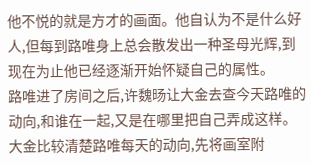他不悦的就是方才的画面。他自认为不是什么好人,但每到路唯身上总会散发出一种圣母光辉,到现在为止他已经逐渐开始怀疑自己的属性。
路唯进了房间之后,许魏旸让大金去查今天路唯的动向,和谁在一起,又是在哪里把自己弄成这样。
大金比较清楚路唯每天的动向,先将画室附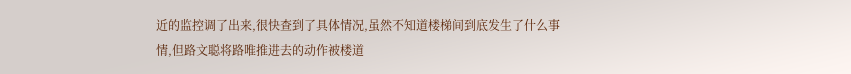近的监控调了出来,很快查到了具体情况,虽然不知道楼梯间到底发生了什么事情,但路文聪将路唯推进去的动作被楼道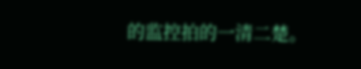的监控拍的一清二楚。